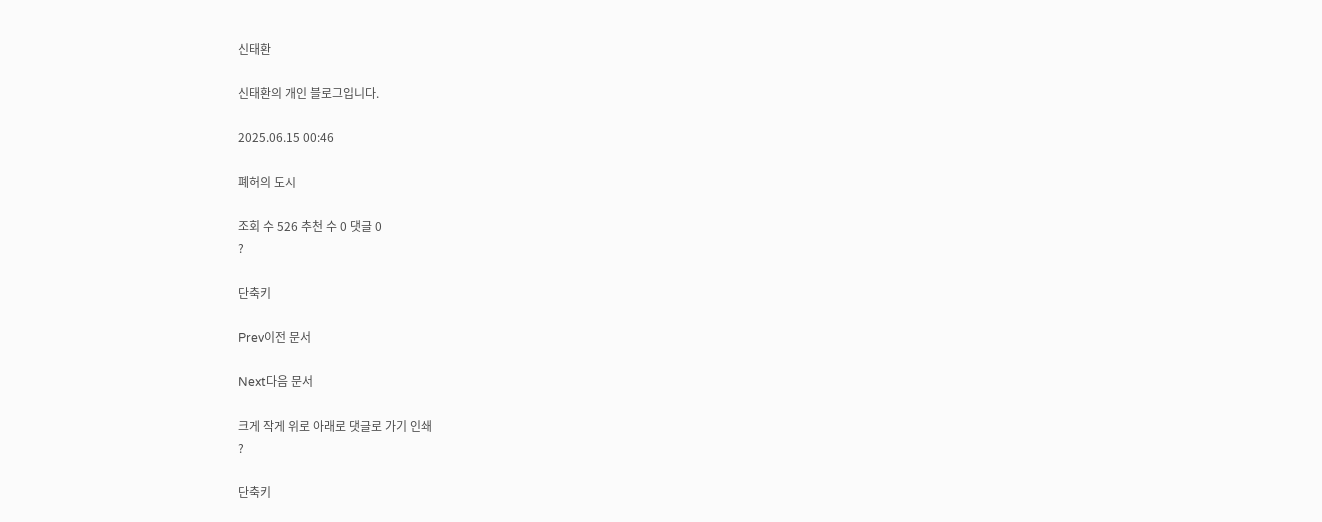신태환

신태환의 개인 블로그입니다.

2025.06.15 00:46

폐허의 도시

조회 수 526 추천 수 0 댓글 0
?

단축키

Prev이전 문서

Next다음 문서

크게 작게 위로 아래로 댓글로 가기 인쇄
?

단축키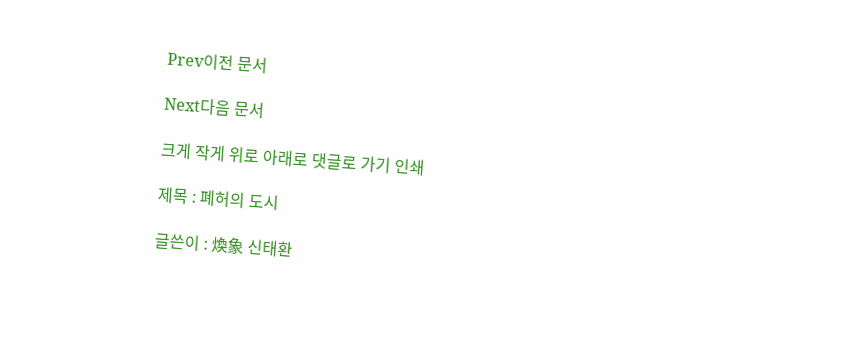Prev이전 문서

Next다음 문서

크게 작게 위로 아래로 댓글로 가기 인쇄

제목 : 폐허의 도시

글쓴이 : 煥象 신태환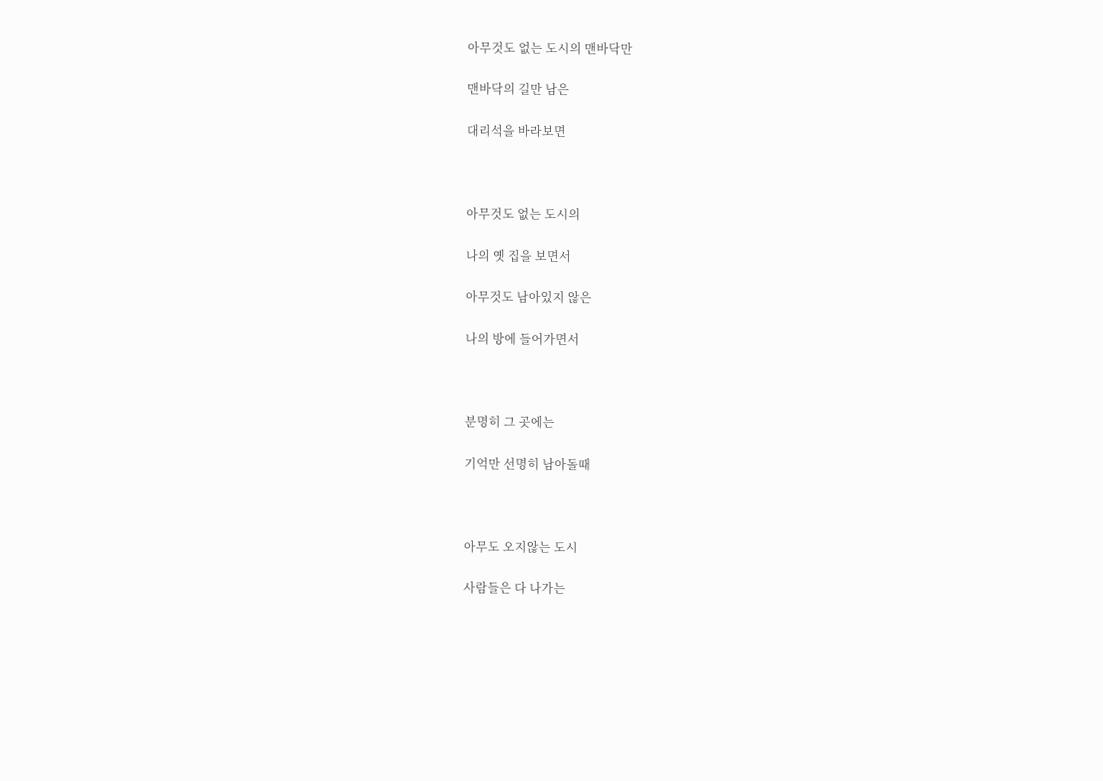아무것도 없는 도시의 맨바닥만

맨바닥의 길만 남은

대리석을 바라보면



아무것도 없는 도시의

나의 옛 집을 보면서

아무것도 남아있지 않은

나의 방에 들어가면서



분명히 그 곳에는

기억만 선명히 남아돌때



아무도 오지않는 도시

사람들은 다 나가는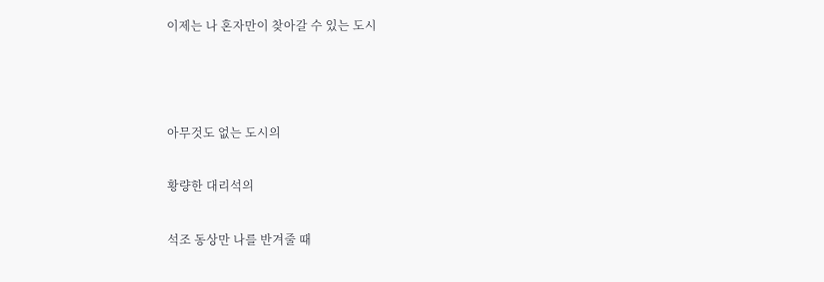이제는 나 혼자만이 찾아갈 수 있는 도시



아무것도 없는 도시의

황량한 대리석의

석조 동상만 나를 반겨줄 때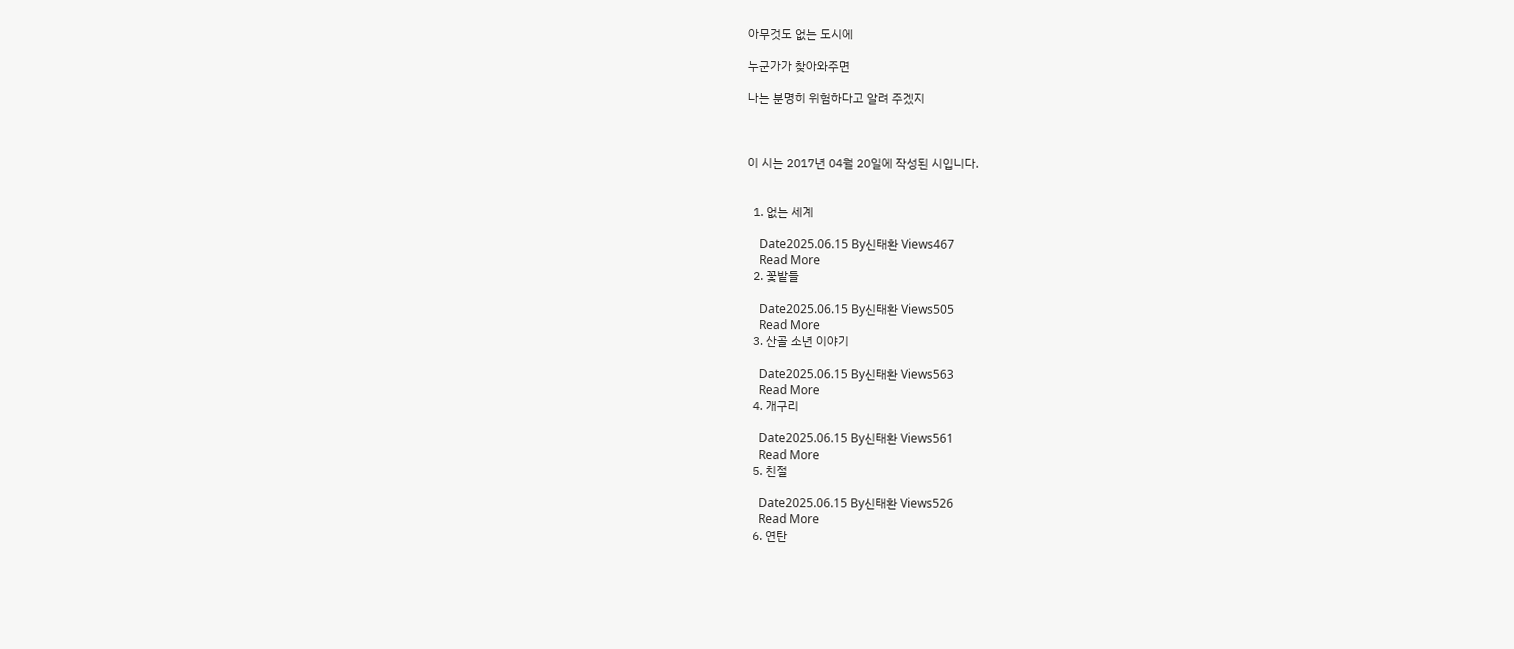아무것도 없는 도시에

누군가가 찾아와주면

나는 분명히 위험하다고 알려 주겠지



이 시는 2017년 04월 20일에 작성된 시입니다.


  1. 없는 세계

    Date2025.06.15 By신태환 Views467
    Read More
  2. 꽃밭들

    Date2025.06.15 By신태환 Views505
    Read More
  3. 산골 소년 이야기

    Date2025.06.15 By신태환 Views563
    Read More
  4. 개구리

    Date2025.06.15 By신태환 Views561
    Read More
  5. 친절

    Date2025.06.15 By신태환 Views526
    Read More
  6. 연탄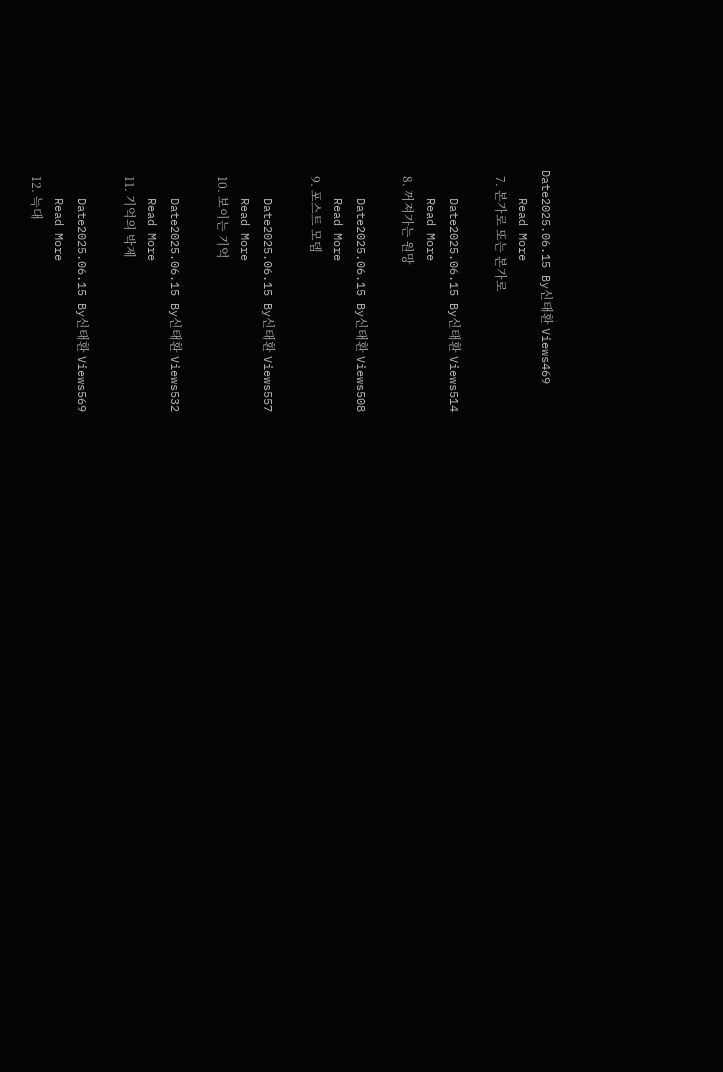Date2025.06.15 By신태환 Views469
    Read More
  7. 본가로 또는 본가로

    Date2025.06.15 By신태환 Views514
    Read More
  8. 꺼져가는 원망

    Date2025.06.15 By신태환 Views508
    Read More
  9. 포스트 모뎀

    Date2025.06.15 By신태환 Views557
    Read More
  10. 보이는 기억

    Date2025.06.15 By신태환 Views532
    Read More
  11. 기억의 박제

    Date2025.06.15 By신태환 Views569
    Read More
  12. 늑대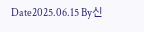Date2025.06.15 By신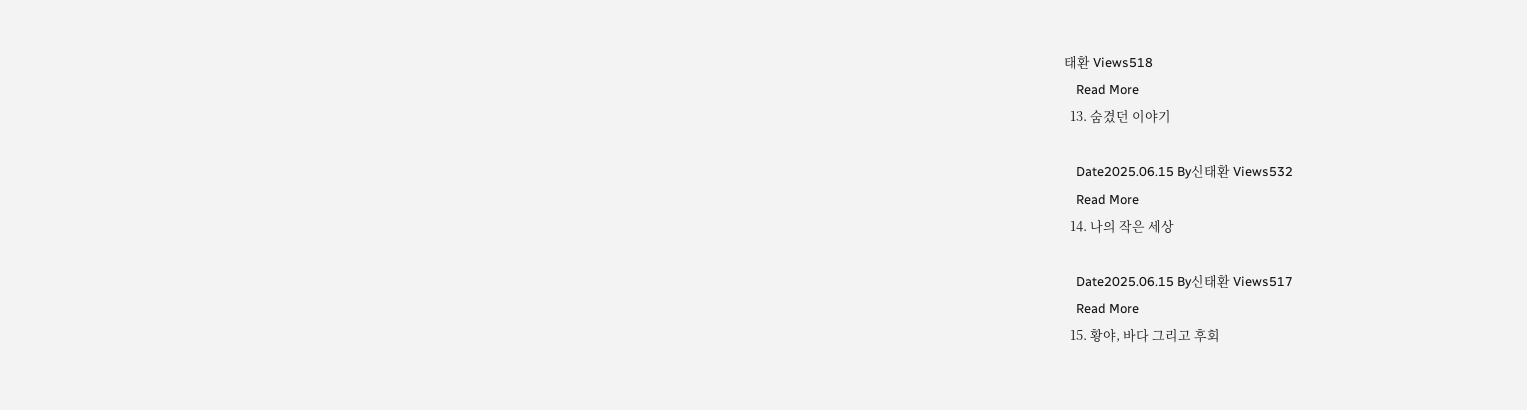태환 Views518
    Read More
  13. 숨겼던 이야기

    Date2025.06.15 By신태환 Views532
    Read More
  14. 나의 작은 세상

    Date2025.06.15 By신태환 Views517
    Read More
  15. 황야, 바다 그리고 후회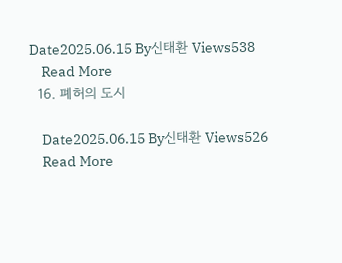Date2025.06.15 By신태환 Views538
    Read More
  16. 폐허의 도시

    Date2025.06.15 By신태환 Views526
    Read More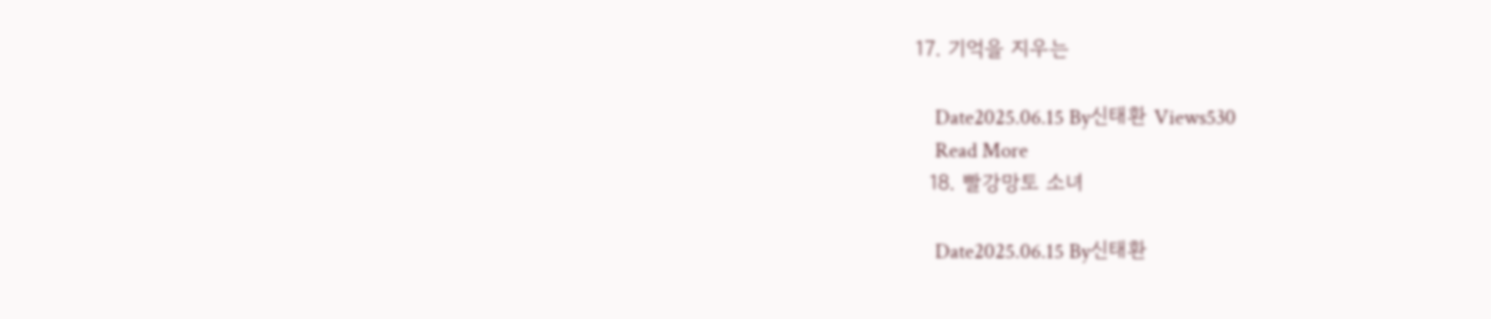17. 기억을 지우는

    Date2025.06.15 By신태환 Views530
    Read More
  18. 빨강망토 소녀

    Date2025.06.15 By신태환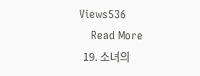Views536
    Read More
  19. 소녀의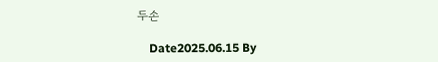두손

    Date2025.06.15 By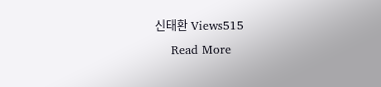신태환 Views515
    Read More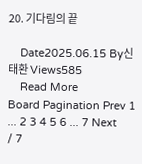20. 기다림의 끝

    Date2025.06.15 By신태환 Views585
    Read More
Board Pagination Prev 1 ... 2 3 4 5 6 ... 7 Next
/ 7